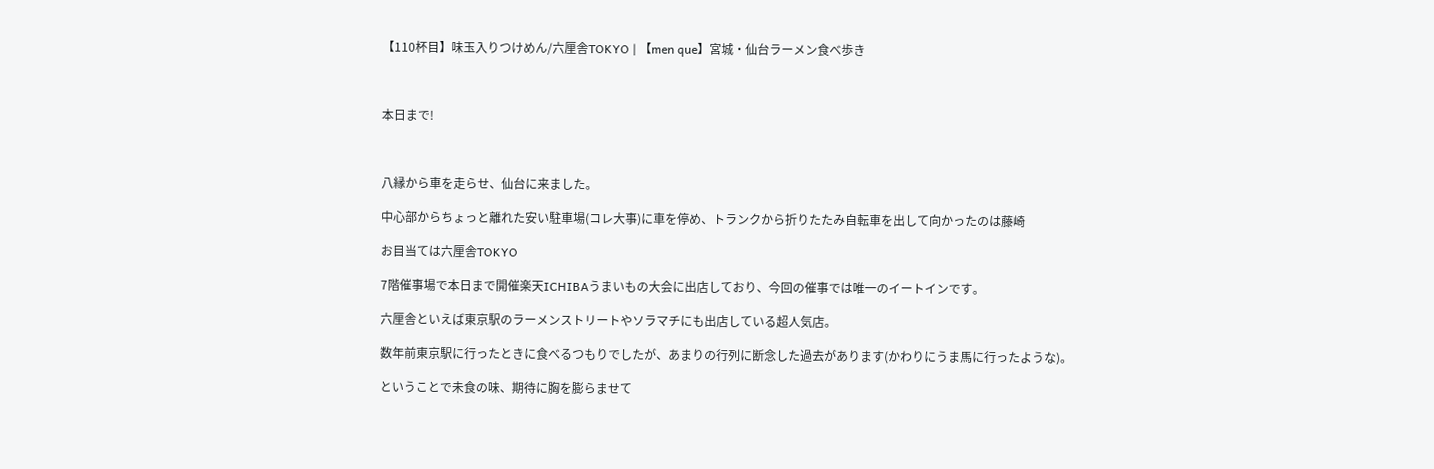【110杯目】味玉入りつけめん/六厘舎TOKYO | 【men que】宮城・仙台ラーメン食べ歩き



本日まで!



八縁から車を走らせ、仙台に来ました。

中心部からちょっと離れた安い駐車場(コレ大事)に車を停め、トランクから折りたたみ自転車を出して向かったのは藤崎

お目当ては六厘舎TOKYO

7階催事場で本日まで開催楽天ICHIBAうまいもの大会に出店しており、今回の催事では唯一のイートインです。

六厘舎といえば東京駅のラーメンストリートやソラマチにも出店している超人気店。

数年前東京駅に行ったときに食べるつもりでしたが、あまりの行列に断念した過去があります(かわりにうま馬に行ったような)。

ということで未食の味、期待に胸を膨らませて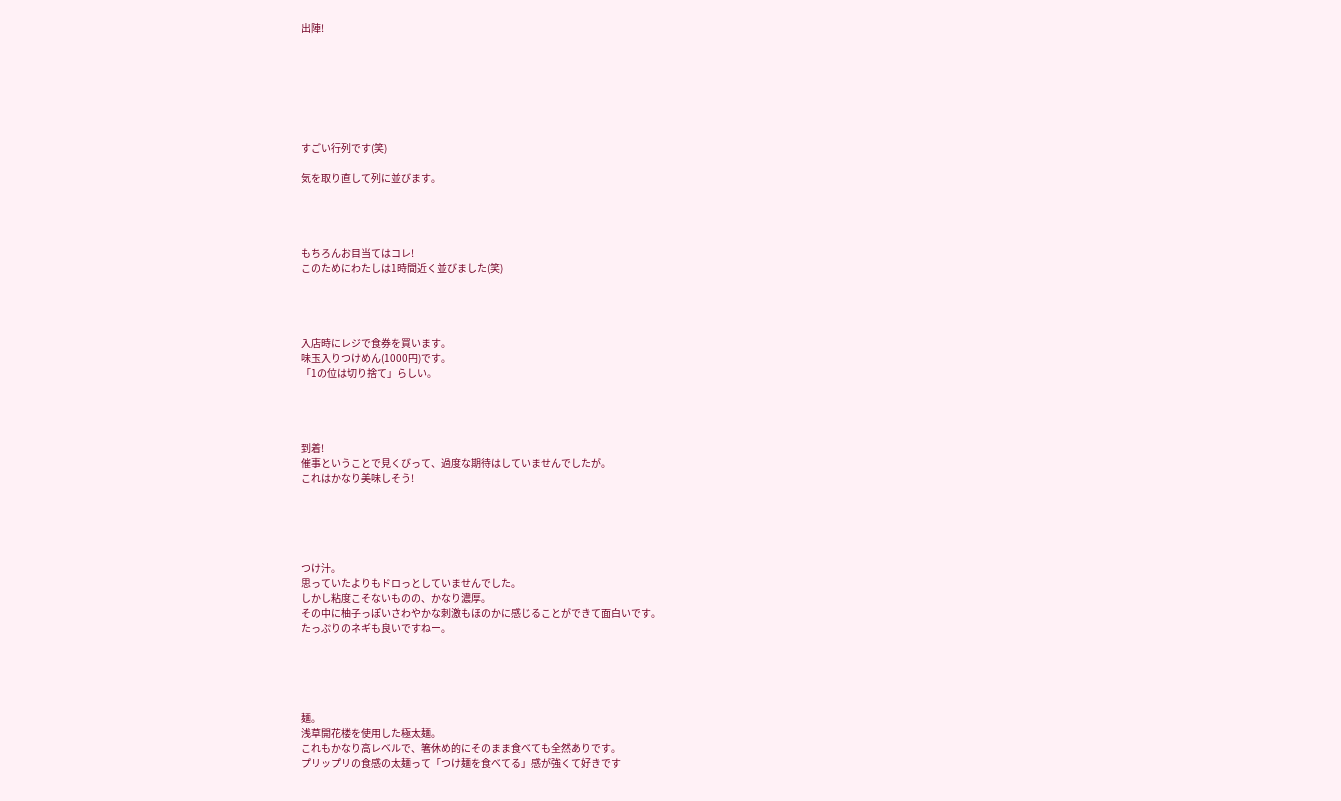出陣!







すごい行列です(笑)

気を取り直して列に並びます。




もちろんお目当てはコレ!
このためにわたしは1時間近く並びました(笑)




入店時にレジで食券を買います。
味玉入りつけめん(1000円)です。
「1の位は切り捨て」らしい。




到着!
催事ということで見くびって、過度な期待はしていませんでしたが。
これはかなり美味しそう!





つけ汁。
思っていたよりもドロっとしていませんでした。
しかし粘度こそないものの、かなり濃厚。
その中に柚子っぽいさわやかな刺激もほのかに感じることができて面白いです。
たっぷりのネギも良いですねー。





麺。
浅草開花楼を使用した極太麺。
これもかなり高レベルで、箸休め的にそのまま食べても全然ありです。
プリップリの食感の太麺って「つけ麺を食べてる」感が強くて好きです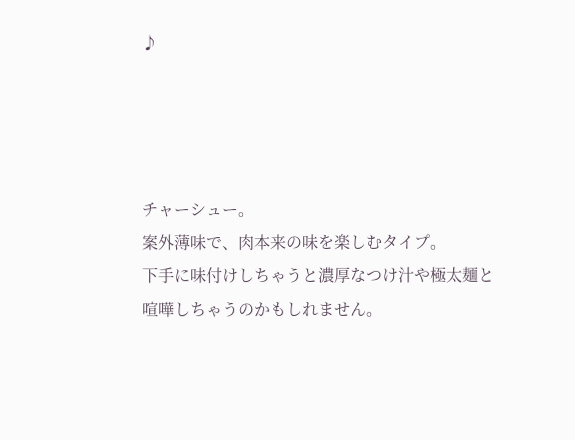♪




チャーシュー。
案外薄味で、肉本来の味を楽しむタイプ。
下手に味付けしちゃうと濃厚なつけ汁や極太麺と喧嘩しちゃうのかもしれません。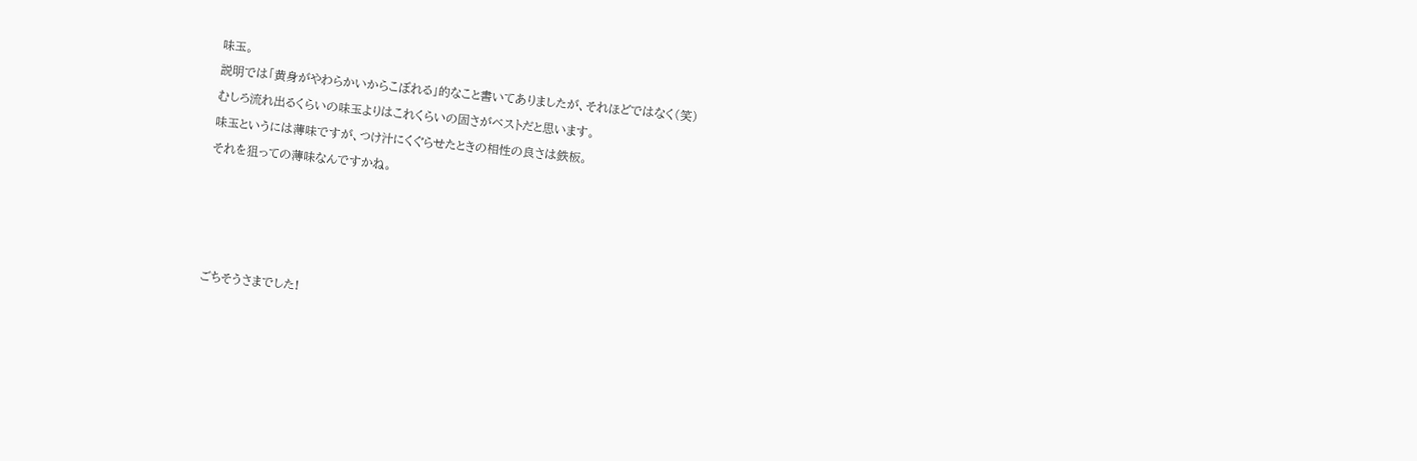味玉。
説明では「黄身がやわらかいからこぼれる」的なこと書いてありましたが、それほどではなく(笑)
むしろ流れ出るくらいの味玉よりはこれくらいの固さがベストだと思います。
味玉というには薄味ですが、つけ汁にくぐらせたときの相性の良さは鉄板。
それを狙っての薄味なんですかね。




ごちそうさまでした!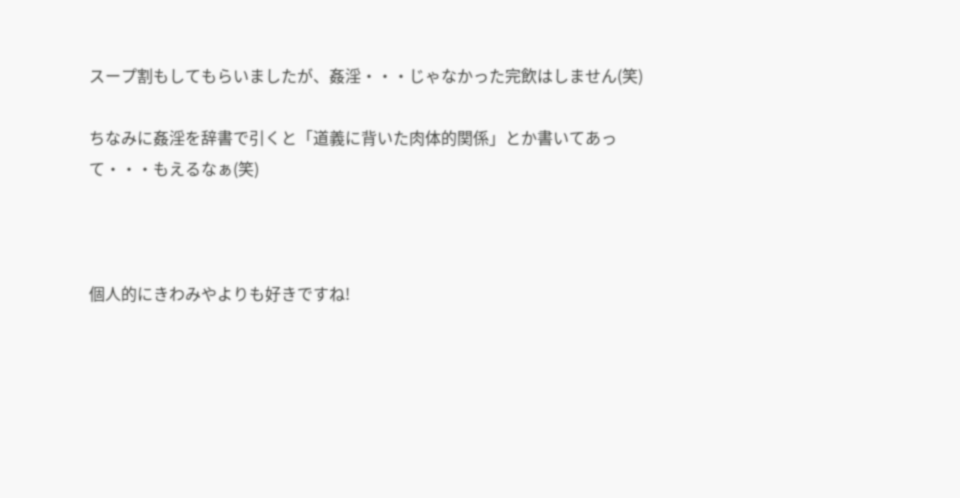スープ割もしてもらいましたが、姦淫・・・じゃなかった完飲はしません(笑)

ちなみに姦淫を辞書で引くと「道義に背いた肉体的関係」とか書いてあって・・・もえるなぁ(笑)



個人的にきわみやよりも好きですね!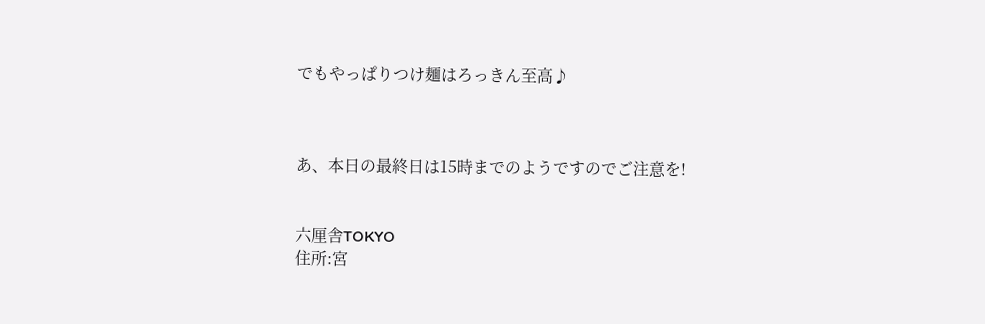でもやっぱりつけ麺はろっきん至高♪



あ、本日の最終日は15時までのようですのでご注意を!


六厘舎TOKYO
住所:宮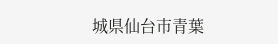城県仙台市青葉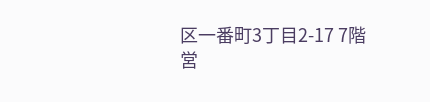区一番町3丁目2-17 7階
営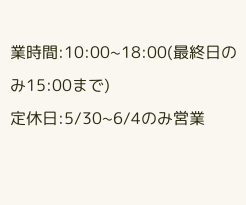業時間:10:00~18:00(最終日のみ15:00まで)
定休日:5/30~6/4のみ営業